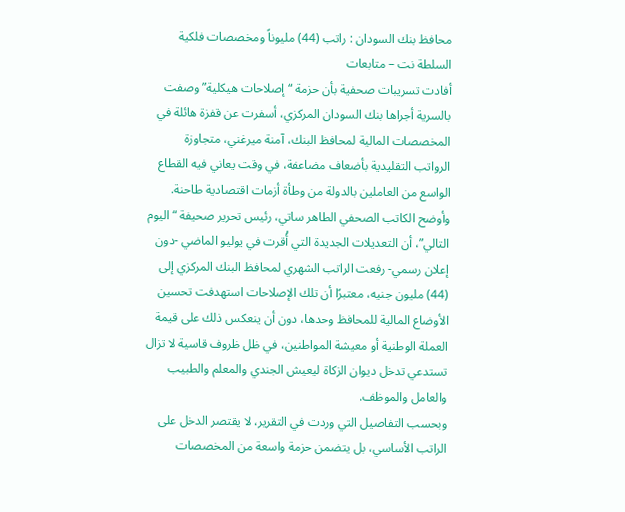محافظ بنك السودان : راتب (44) مليوناً ومخصصات فلكية
السلطة نت – متابعات
أفادت تسريبات صحفية بأن حزمة “إصلاحات هيكلية” وصفت بالسرية أجراها بنك السودان المركزي، أسفرت عن قفزة هائلة في المخصصات المالية لمحافظ البنك، آمنة ميرغني، متجاوزة الرواتب التقليدية بأضعاف مضاعفة، في وقت يعاني فيه القطاع الواسع من العاملين بالدولة من وطأة أزمات اقتصادية طاحنة.
وأوضح الكاتب الصحفي الطاهر ساتي، رئيس تحرير صحيفة “اليوم التالي”، أن التعديلات الجديدة التي أُقرت في يوليو الماضي -دون إعلان رسمي- رفعت الراتب الشهري لمحافظ البنك المركزي إلى (44) مليون جنيه، معتبرًا أن تلك الإصلاحات استهدفت تحسين الأوضاع المالية للمحافظ وحدها، دون أن ينعكس ذلك على قيمة العملة الوطنية أو معيشة المواطنين، في ظل ظروف قاسية لا تزال تستدعي تدخل ديوان الزكاة ليعيش الجندي والمعلم والطبيب والعامل والموظف.
وبحسب التفاصيل التي وردت في التقرير، لا يقتصر الدخل على الراتب الأساسي، بل يتضمن حزمة واسعة من المخصصات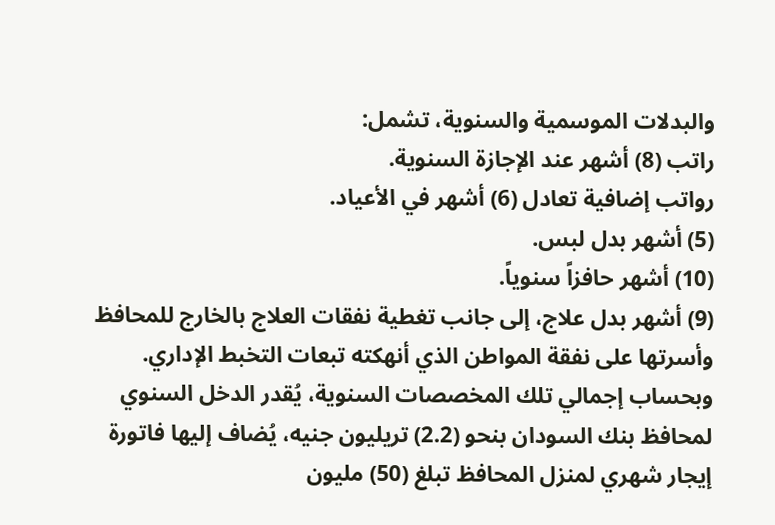والبدلات الموسمية والسنوية، تشمل:
راتب (8) أشهر عند الإجازة السنوية.
رواتب إضافية تعادل (6) أشهر في الأعياد.
(5) أشهر بدل لبس.
(10) أشهر حافزاً سنوياً.
(9) أشهر بدل علاج، إلى جانب تغطية نفقات العلاج بالخارج للمحافظ وأسرتها على نفقة المواطن الذي أنهكته تبعات التخبط الإداري.
وبحساب إجمالي تلك المخصصات السنوية، يُقدر الدخل السنوي لمحافظ بنك السودان بنحو (2.2) تريليون جنيه، يُضاف إليها فاتورة إيجار شهري لمنزل المحافظ تبلغ (50) مليون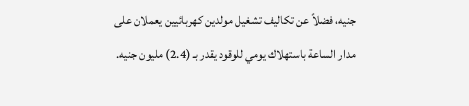جنيه، فضلاً عن تكاليف تشغيل مولدين كهربائيين يعملان على مدار الساعة باستهلاك يومي للوقود يقدر بـ (2.4) مليون جنيه.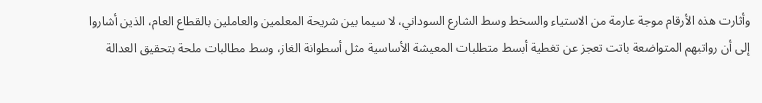وأثارت هذه الأرقام موجة عارمة من الاستياء والسخط وسط الشارع السوداني، لا سيما بين شريحة المعلمين والعاملين بالقطاع العام، الذين أشاروا إلى أن رواتبهم المتواضعة باتت تعجز عن تغطية أبسط متطلبات المعيشة الأساسية مثل أسطوانة الغاز، وسط مطالبات ملحة بتحقيق العدالة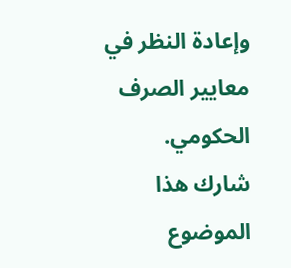وإعادة النظر في معايير الصرف الحكومي.
شارك هذا الموضوع